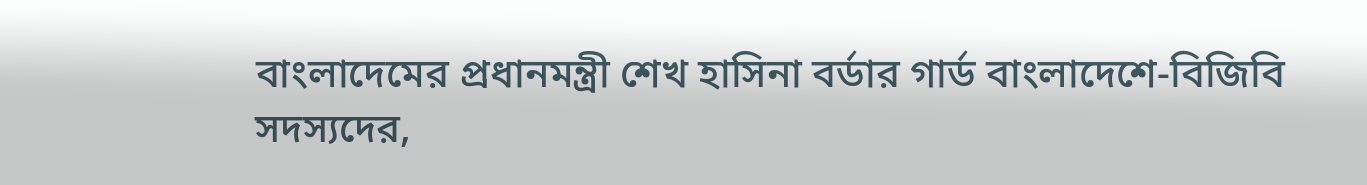বাংলাদেমের প্রধানমন্ত্রী শেখ হাসিনা বর্ডার গার্ড বাংলাদেশে-বিজিবি সদস্যদের,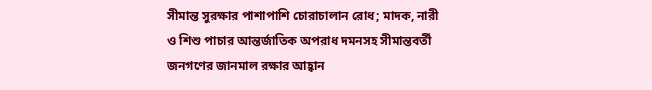সীমান্ত সুরক্ষার পাশাপাশি চোরাচালান রোধ; মাদক, নারী ও শিশু পাচার আন্তর্জাতিক অপরাধ দমনসহ সীমান্তবর্তী জনগণের জানমাল রক্ষার আহ্বান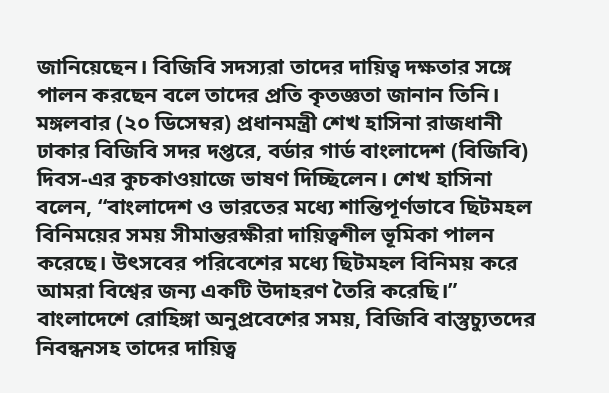জানিয়েছেন। বিজিবি সদস্যরা তাদের দায়িত্ব দক্ষতার সঙ্গে পালন করছেন বলে তাদের প্রতি কৃতজ্ঞতা জানান তিনি।
মঙ্গলবার (২০ ডিসেম্বর) প্রধানমন্ত্রী শেখ হাসিনা রাজধানী ঢাকার বিজিবি সদর দপ্তরে, বর্ডার গার্ড বাংলাদেশ (বিজিবি) দিবস-এর কুচকাওয়াজে ভাষণ দিচ্ছিলেন। শেখ হাসিনা বলেন, “বাংলাদেশ ও ভারতের মধ্যে শান্তিপূর্ণভাবে ছিটমহল বিনিময়ের সময় সীমান্তরক্ষীরা দায়িত্বশীল ভূমিকা পালন করেছে। উৎসবের পরিবেশের মধ্যে ছিটমহল বিনিময় করে আমরা বিশ্বের জন্য একটি উদাহরণ তৈরি করেছি।”
বাংলাদেশে রোহিঙ্গা অনুপ্রবেশের সময়, বিজিবি বাস্তুচ্যুতদের নিবন্ধনসহ তাদের দায়িত্ব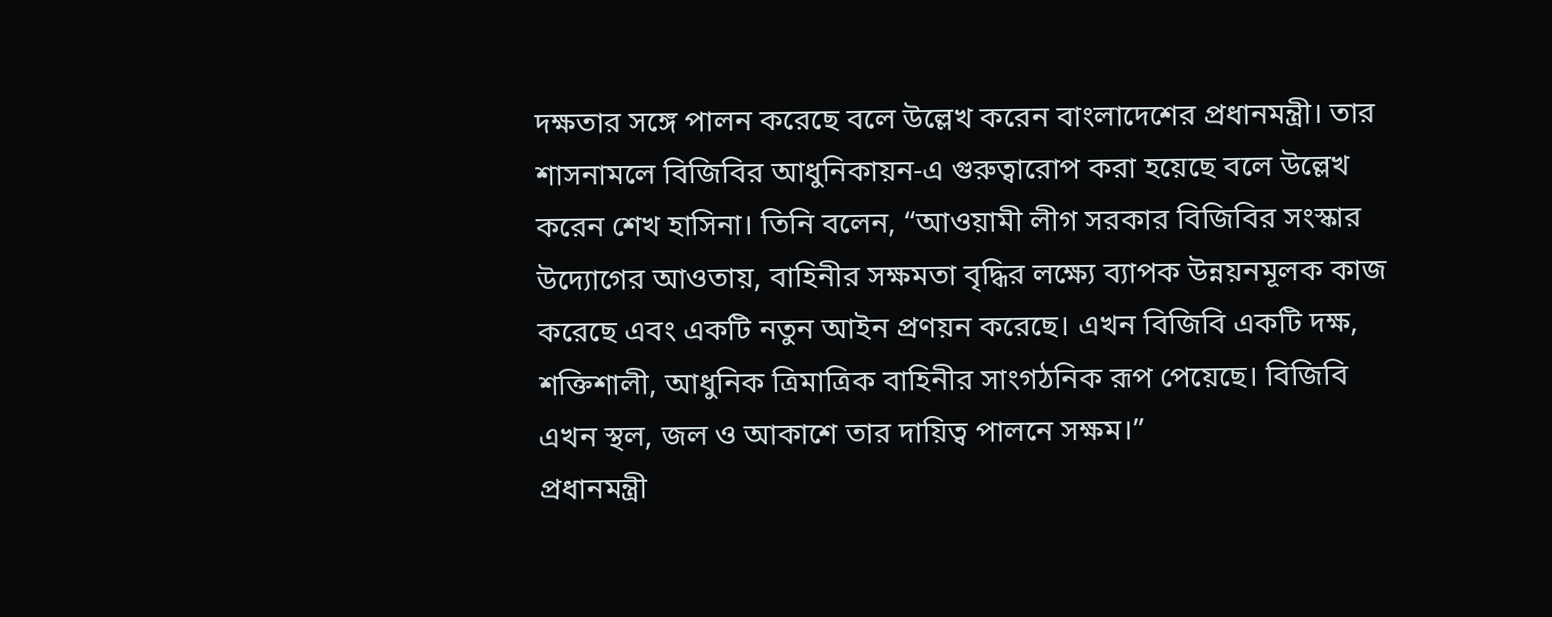দক্ষতার সঙ্গে পালন করেছে বলে উল্লেখ করেন বাংলাদেশের প্রধানমন্ত্রী। তার শাসনামলে বিজিবির আধুনিকায়ন-এ গুরুত্বারোপ করা হয়েছে বলে উল্লেখ করেন শেখ হাসিনা। তিনি বলেন, “আওয়ামী লীগ সরকার বিজিবির সংস্কার উদ্যোগের আওতায়, বাহিনীর সক্ষমতা বৃদ্ধির লক্ষ্যে ব্যাপক উন্নয়নমূলক কাজ করেছে এবং একটি নতুন আইন প্রণয়ন করেছে। এখন বিজিবি একটি দক্ষ, শক্তিশালী, আধুনিক ত্রিমাত্রিক বাহিনীর সাংগঠনিক রূপ পেয়েছে। বিজিবি এখন স্থল, জল ও আকাশে তার দায়িত্ব পালনে সক্ষম।”
প্রধানমন্ত্রী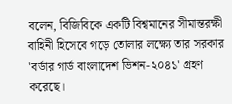বলেন, বিজিবিকে একটি বিশ্বমানের সীমান্তরক্ষী বাহিনী হিসেবে গড়ে তোলার লক্ষ্যে তার সরকার 'বর্ডার গার্ড বাংলাদেশ ভিশন-২০৪১' গ্রহণ করেছে।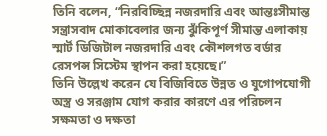তিনি বলেন, “নিরবিচ্ছিন্ন নজরদারি এবং আন্তঃসীমান্ত সন্ত্রাসবাদ মোকাবেলার জন্য ঝুঁকিপূর্ণ সীমান্ত এলাকায় স্মার্ট ডিজিটাল নজরদারি এবং কৌশলগত বর্ডার রেসপন্স সিস্টেম স্থাপন করা হয়েছে।”
তিনি উল্লেখ করেন যে বিজিবিতে উন্নত ও যুগোপযোগী অস্ত্র ও সরঞ্জাম যোগ করার কারণে এর পরিচলন সক্ষমতা ও দক্ষতা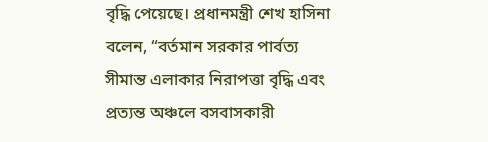বৃদ্ধি পেয়েছে। প্রধানমন্ত্রী শেখ হাসিনা বলেন, “বর্তমান সরকার পার্বত্য সীমান্ত এলাকার নিরাপত্তা বৃদ্ধি এবং প্রত্যন্ত অঞ্চলে বসবাসকারী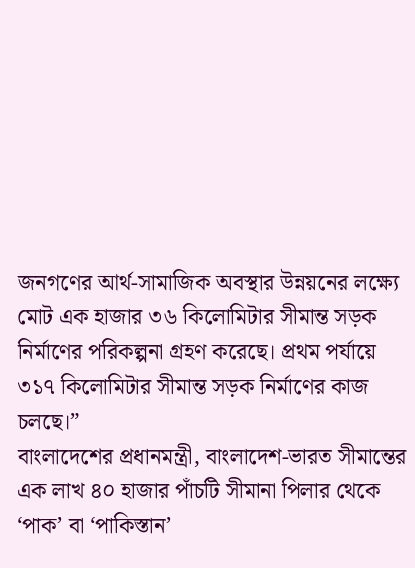জনগণের আর্থ-সামাজিক অবস্থার উন্নয়নের লক্ষ্যে মোট এক হাজার ৩৬ কিলোমিটার সীমান্ত সড়ক নির্মাণের পরিকল্পনা গ্রহণ করেছে। প্রথম পর্যায়ে ৩১৭ কিলোমিটার সীমান্ত সড়ক নির্মাণের কাজ চলছে।”
বাংলাদেশের প্রধানমন্ত্রী, বাংলাদেশ-ভারত সীমান্তের এক লাখ ৪০ হাজার পাঁচটি সীমানা পিলার থেকে ‘পাক’ বা ‘পাকিস্তান’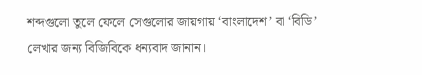শব্দগুলো তুলে ফেলে সেগুলোর জায়গায় ‘বাংলাদেশ’ বা ‘বিডি’ লেখার জন্য বিজিবিকে ধন্যবাদ জানান।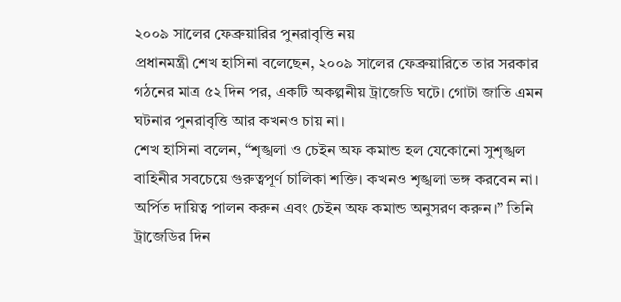২০০৯ সালের ফেব্রুয়ারির পুনরাবৃত্তি নয়
প্রধানমন্ত্রী শেখ হাসিনা বলেছেন, ২০০৯ সালের ফেব্রুয়ারিতে তার সরকার গঠনের মাত্র ৫২ দিন পর, একটি অকল্পনীয় ট্রাজেডি ঘটে। গোটা জাতি এমন ঘটনার পুনরাবৃত্তি আর কখনও চায় না।
শেখ হাসিনা বলেন, “শৃঙ্খলা ও চেইন অফ কমান্ড হল যেকোনো সুশৃঙ্খল বাহিনীর সবচেয়ে গুরুত্বপূর্ণ চালিকা শক্তি। কখনও শৃঙ্খলা ভঙ্গ করবেন না। অর্পিত দায়িত্ব পালন করুন এবং চেইন অফ কমান্ড অনুসরণ করুন।” তিনি ট্রাজেডির দিন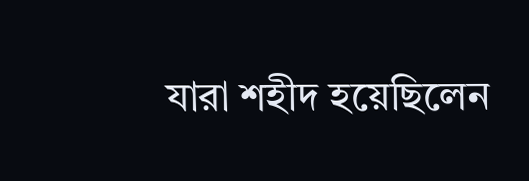যারা শহীদ হয়েছিলেন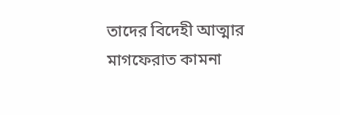তাদের বিদেহী আত্মার মাগফেরাত কামনা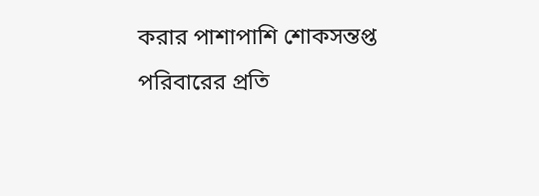করার পাশাপাশি শোকসন্তপ্ত পরিবারের প্রতি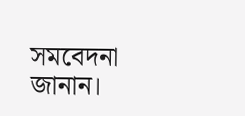সমবেদনা জানান।